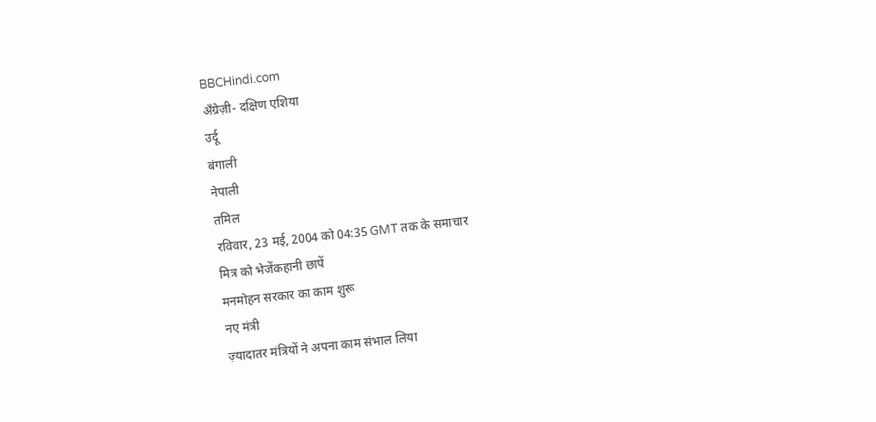BBCHindi.com
अँग्रेज़ी- दक्षिण एशिया
उर्दू
बंगाली
नेपाली
तमिल
रविवार, 23 मई, 2004 को 04:35 GMT तक के समाचार
मित्र को भेजेंकहानी छापें
मनमोहन सरकार का काम शुरू
नए मंत्री
ज़्यादातर मंत्रियों ने अपना काम संभाल लिया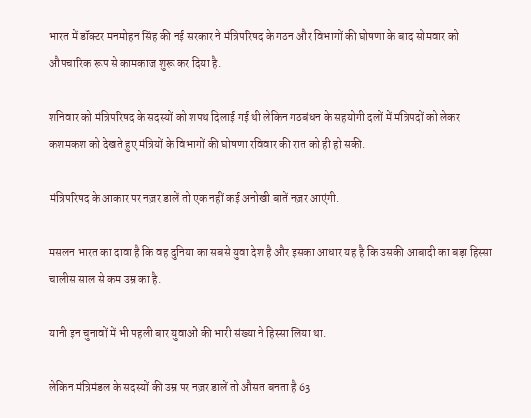भारत में डॉक्टर मनमोहन सिंह की नई सरकार ने मंत्रिपरिषद के गठन और विभागों की घोषणा के बाद सोमवार को औपचारिक रूप से कामकाज शुरू कर दिया है.

शनिवार को मंत्रिपरिषद के सदस्यों को शपथ दिलाई गई थी लेकिन गठबंधन के सहयोगी दलों में मंत्रिपदों को लेकर कशमकश को देखते हुए मंत्रियों के विभागों की घोषणा रविवार की रात को ही हो सकी.

मंत्रिपरिषद के आकार पर नज़र डालें तो एक नहीं कई अनोखी बातें नज़र आएंगी.

मसलन भारत का दावा है कि वह दुनिया का सबसे युवा देश है और इसका आधार यह है कि उसकी आबादी का बड़ा हिस्सा चालीस साल से कम उम्र का है.

यानी इन चुनावों में भी पहली बार युवाओं की भारी संख्या ने हिस्सा लिया था.

लेकिन मंत्रिमंडल के सदस्यों की उम्र पर नज़र डालें तो औसत बनता है 63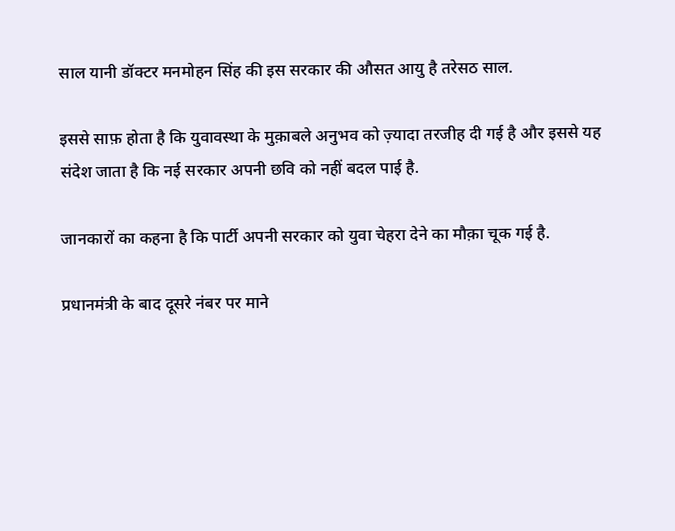साल यानी डॉक्टर मनमोहन सिंह की इस सरकार की औसत आयु है तरेसठ साल.

इससे साफ़ होता है कि युवावस्था के मुक़ाबले अनुभव को ज़्यादा तरजीह दी गई है और इससे यह संदेश जाता है कि नई सरकार अपनी छवि को नहीं बदल पाई है.

जानकारों का कहना है कि पार्टी अपनी सरकार को युवा चेहरा देने का मौक़ा चूक गई है.

प्रधानमंत्री के बाद दूसरे नंबर पर माने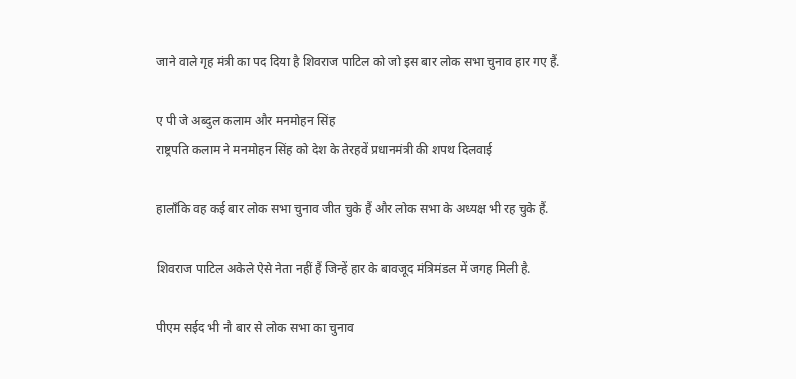जाने वाले गृह मंत्री का पद दिया है शिवराज पाटिल को जो इस बार लोक सभा चुनाव हार गए हैं.

ए पी जे अब्दुल कलाम और मनमोहन सिंह
राष्ट्रपति कलाम ने मनमोहन सिंह को देश के तेरहवें प्रधानमंत्री की शपथ दिलवाई

हालाँकि वह कई बार लोक सभा चुनाव जीत चुके हैं और लोक सभा के अध्यक्ष भी रह चुके हैं.

शिवराज पाटिल अकेले ऐसे नेता नहीं हैं जिन्हें हार के बावजूद मंत्रिमंडल में जगह मिली है.

पीएम सईद भी नौ बार से लोक सभा का चुनाव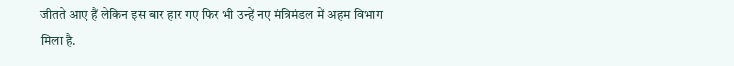जीतते आए हैं लेकिन इस बार हार गए फिर भी उन्हें नए मंत्रिमंडल में अहम विभाग मिला है.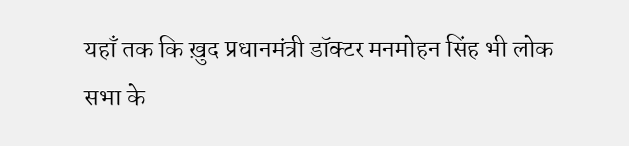यहाँ तक कि ख़ुद प्रधानमंत्री डॉक्टर मनमोहन सिंह भी लोक सभा के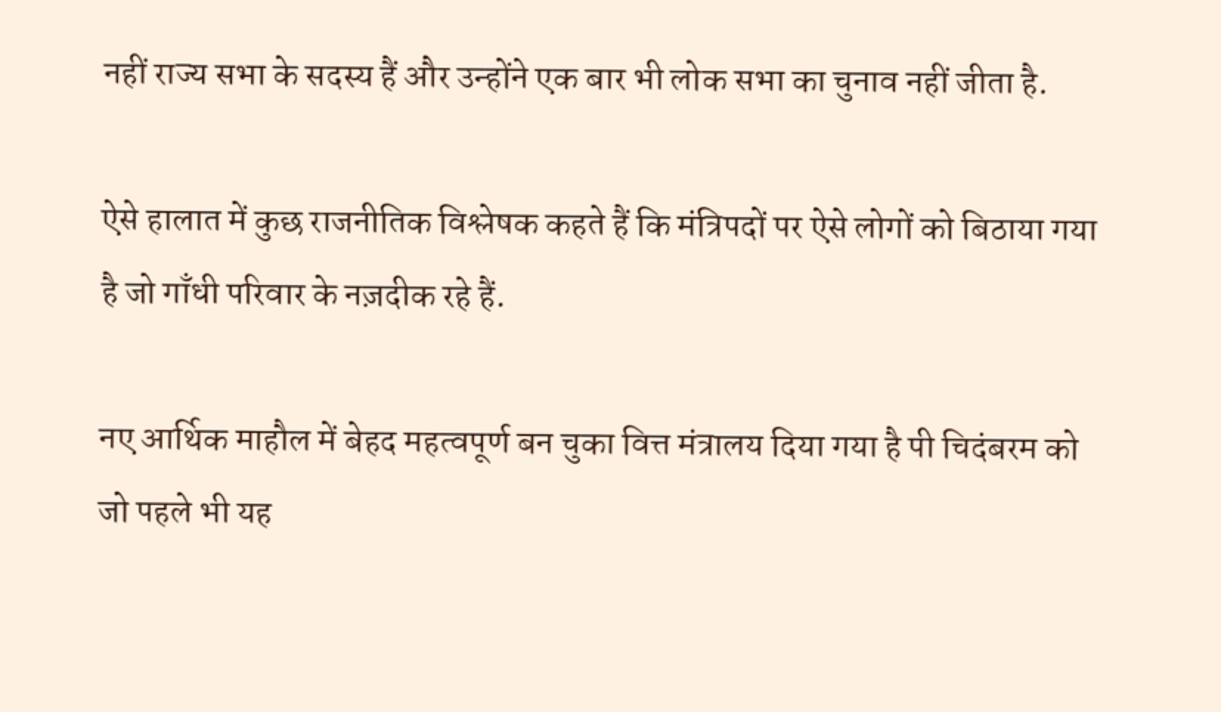नहीं राज्य सभा के सदस्य हैं और उन्होंने एक बार भी लोक सभा का चुनाव नहीं जीता है.

ऐसे हालात में कुछ राजनीतिक विश्लेषक कहते हैं कि मंत्रिपदों पर ऐसे लोगों को बिठाया गया है जो गाँधी परिवार के नज़दीक रहे हैं.

नए आर्थिक माहौल में बेहद महत्वपूर्ण बन चुका वित्त मंत्रालय दिया गया है पी चिदंबरम को जो पहले भी यह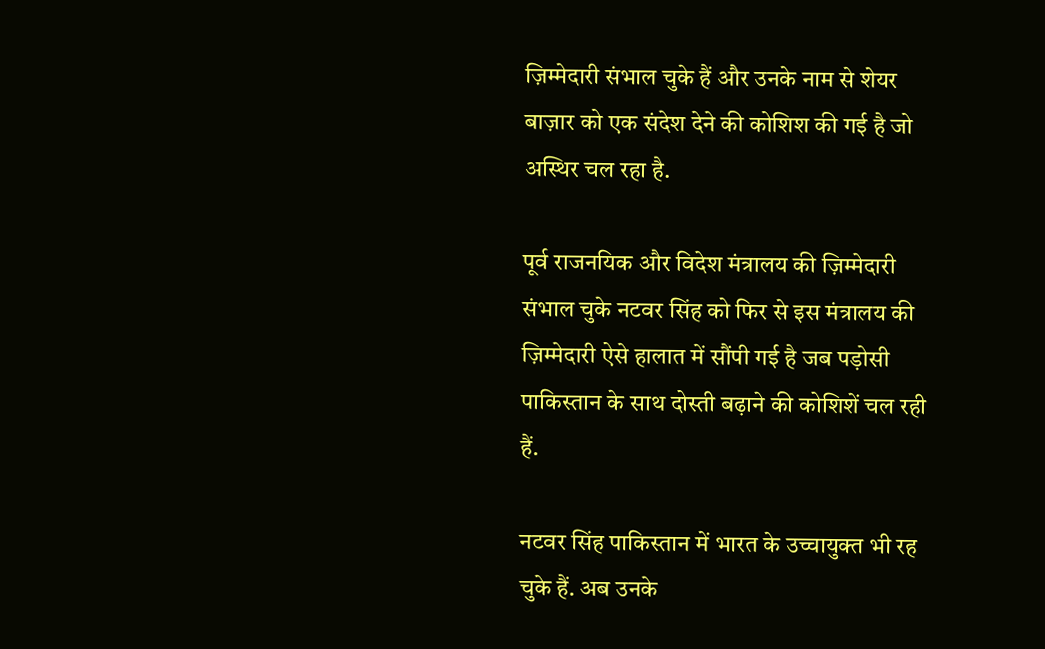ज़िम्मेदारी संभाल चुके हैं और उनके नाम से शेयर बाज़ार को एक संदेश देने की कोशिश की गई है जो अस्थिर चल रहा है.

पूर्व राजनयिक और विदेश मंत्रालय की ज़िम्मेदारी संभाल चुके नटवर सिंह को फिर से इस मंत्रालय की ज़िम्मेदारी ऐसे हालात में सौंपी गई है जब पड़ोसी पाकिस्तान के साथ दोस्ती बढ़ाने की कोशिशें चल रही हैं.

नटवर सिंह पाकिस्तान में भारत के उच्चायुक्त भी रह चुके हैं. अब उनके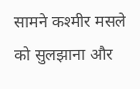सामने कश्मीर मसले को सुलझाना और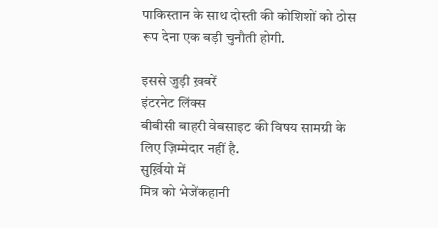पाकिस्तान के साथ दोस्ती की कोशिशों को ठोस रूप देना एक बड़ी चुनौती होगी.

इससे जुड़ी ख़बरें
इंटरनेट लिंक्स
बीबीसी बाहरी वेबसाइट की विषय सामग्री के लिए ज़िम्मेदार नहीं है.
सुर्ख़ियो में
मित्र को भेजेंकहानी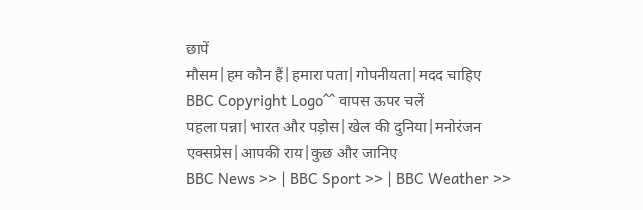छापें
मौसम|हम कौन हैं|हमारा पता|गोपनीयता|मदद चाहिए
BBC Copyright Logo^^ वापस ऊपर चलें
पहला पन्ना|भारत और पड़ोस|खेल की दुनिया|मनोरंजन एक्सप्रेस|आपकी राय|कुछ और जानिए
BBC News >> | BBC Sport >> | BBC Weather >>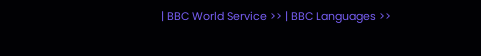| BBC World Service >> | BBC Languages >>